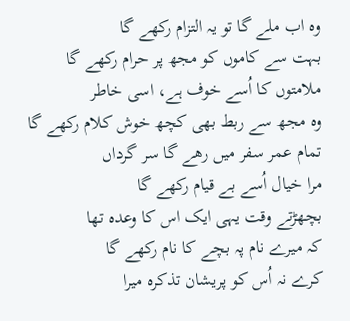وہ اب ملے گا تو یہ التزام رکھے گا
بہت سے کاموں کو مجھ پر حرام رکھے گا
ملامتوں کا اُسے خوف ہے، اسی خاطر
وہ مجھ سے ربط بھی کچھ خوش کلام رکھے گا
تمام عمر سفر میں رھے گا سر گرداں
مرا خیال اُسے بے قیام رکھے گا
بچھڑتے وقت یہی ایک اس کا وعدہ تھا
کہ میرے نام پہ بچے کا نام رکھے گا
کرے نہ اُس کو پریشان تذکرہ میرا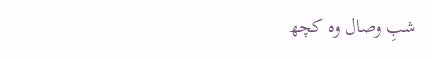شبِ وصال وہ کچھ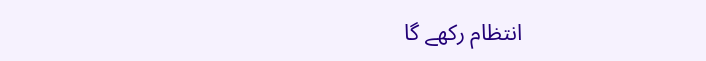انتظام رکھے گا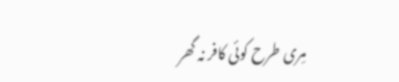مِری طرح کوئی کافر نہ گھر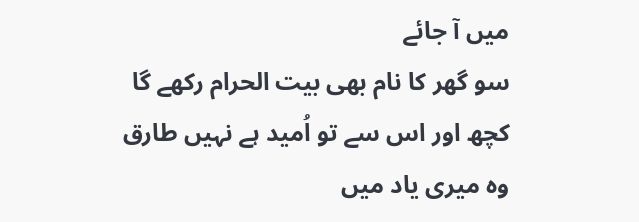میں آ جائے
سو گھر کا نام بھی بیت الحرام رکھے گا
کچھ اور اس سے تو اُمید ہے نہیں طارق
وہ میری یاد میں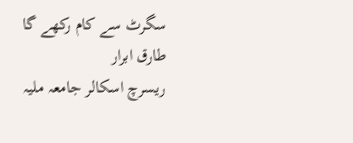سگرٹ سے کام رکھے گا
طارق ابرار
ریسرچ اسکالر جامعہ ملیہ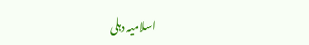اسلامیہ دہلی